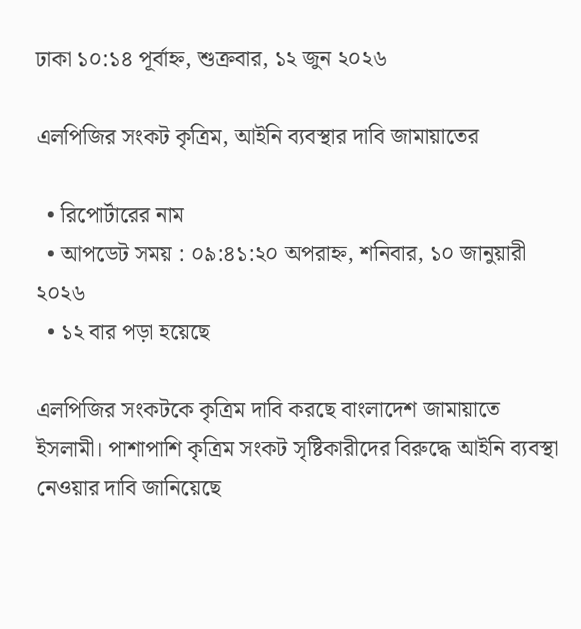ঢাকা ১০:১৪ পূর্বাহ্ন, শুক্রবার, ১২ জুন ২০২৬

এলপিজির সংকট কৃত্রিম, আইনি ব্যবস্থার দাবি জামায়াতের

  • রিপোর্টারের নাম
  • আপডেট সময় : ০৯:৪১:২০ অপরাহ্ন, শনিবার, ১০ জানুয়ারী ২০২৬
  • ১২ বার পড়া হয়েছে

এলপিজির সংকটকে কৃত্রিম দাবি করছে বাংলাদেশ জামায়াতে ইসলামী। পাশাপাশি কৃত্রিম সংকট সৃষ্টিকারীদের বিরুদ্ধে আইনি ব্যবস্থা নেওয়ার দাবি জানিয়েছে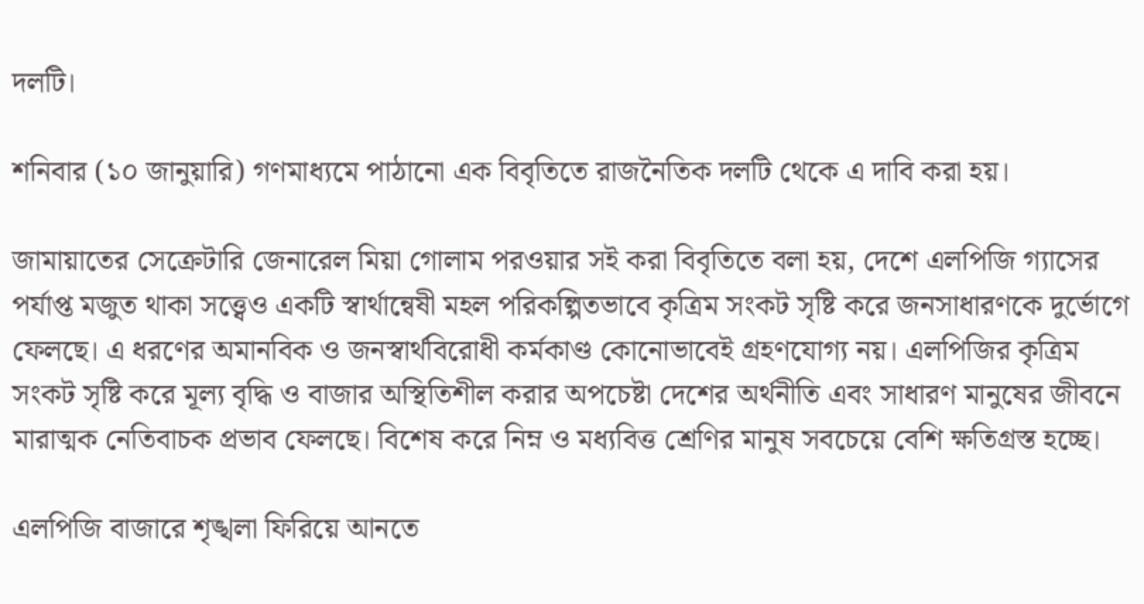দলটি।

শনিবার (১০ জানুয়ারি) গণমাধ্যমে পাঠানো এক বিবৃতিতে রাজনৈতিক দলটি থেকে এ দাবি করা হয়।

জামায়াতের সেক্রেটারি জেনারেল মিয়া গোলাম পরওয়ার সই করা বিবৃতিতে বলা হয়, দেশে এলপিজি গ্যাসের পর্যাপ্ত মজুত থাকা সত্ত্বেও একটি স্বার্থান্বেষী মহল পরিকল্পিতভাবে কৃত্রিম সংকট সৃষ্টি করে জনসাধারণকে দুর্ভোগে ফেলছে। এ ধরণের অমানবিক ও জনস্বার্থবিরোধী কর্মকাণ্ড কোনোভাবেই গ্রহণযোগ্য নয়। এলপিজির কৃত্রিম সংকট সৃষ্টি করে মূল্য বৃদ্ধি ও বাজার অস্থিতিশীল করার অপচেষ্টা দেশের অর্থনীতি এবং সাধারণ মানুষের জীবনে মারাত্মক নেতিবাচক প্রভাব ফেলছে। বিশেষ করে নিম্ন ও মধ্যবিত্ত শ্রেণির মানুষ সবচেয়ে বেশি ক্ষতিগ্রস্ত হচ্ছে।

এলপিজি বাজারে শৃঙ্খলা ফিরিয়ে আনতে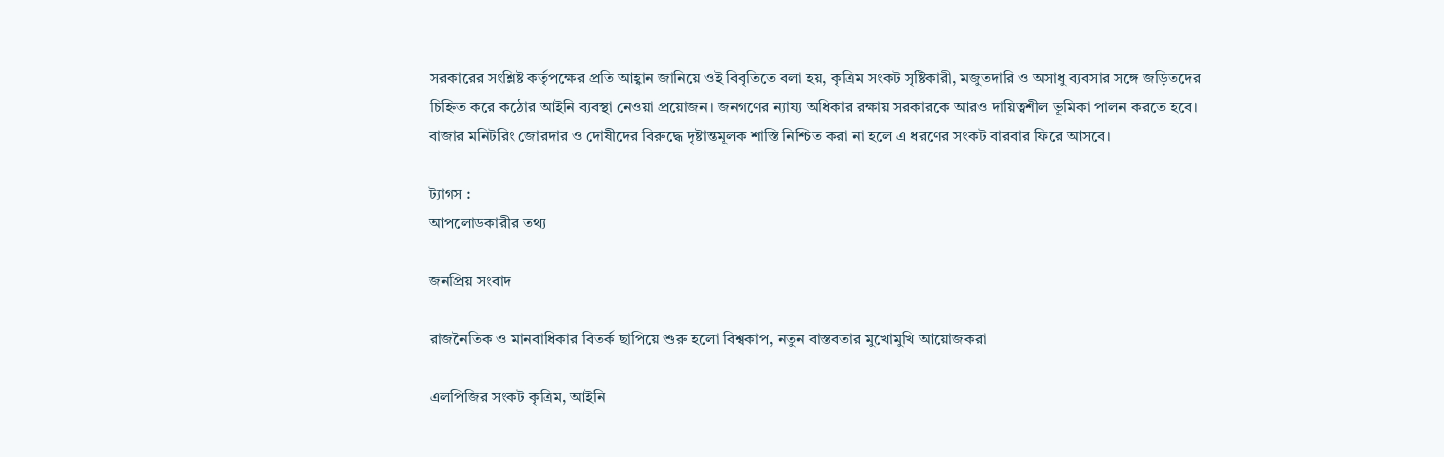সরকারের সংশ্লিষ্ট কর্তৃপক্ষের প্রতি আহ্বান জানিয়ে ওই বিবৃতিতে বলা হয়, কৃত্রিম সংকট সৃষ্টিকারী, মজুতদারি ও অসাধু ব্যবসার সঙ্গে জড়িতদের চিহ্নিত করে কঠোর আইনি ব্যবস্থা নেওয়া প্রয়োজন। জনগণের ন্যায্য অধিকার রক্ষায় সরকারকে আরও দায়িত্বশীল ভূমিকা পালন করতে হবে। বাজার মনিটরিং জোরদার ও দোষীদের বিরুদ্ধে দৃষ্টান্তমূলক শাস্তি নিশ্চিত করা না হলে এ ধরণের সংকট বারবার ফিরে আসবে।

ট্যাগস :
আপলোডকারীর তথ্য

জনপ্রিয় সংবাদ

রাজনৈতিক ও মানবাধিকার বিতর্ক ছাপিয়ে শুরু হলো বিশ্বকাপ, নতুন বাস্তবতার মুখোমুখি আয়োজকরা

এলপিজির সংকট কৃত্রিম, আইনি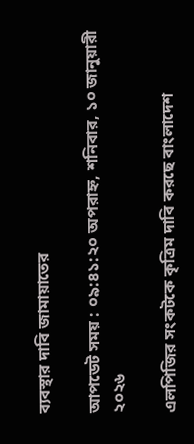ব্যবস্থার দাবি জামায়াতের

আপডেট সময় : ০৯:৪১:২০ অপরাহ্ন, শনিবার, ১০ জানুয়ারী ২০২৬

এলপিজির সংকটকে কৃত্রিম দাবি করছে বাংলাদেশ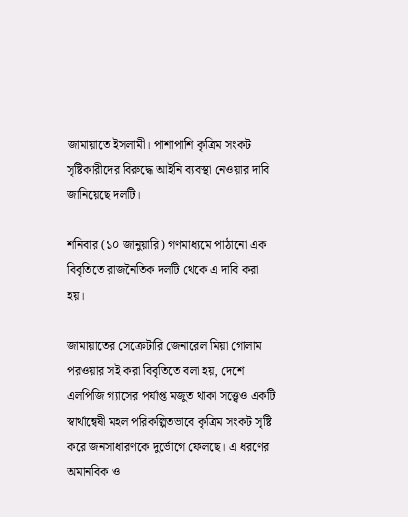জামায়াতে ইসলামী। পাশাপাশি কৃত্রিম সংকট সৃষ্টিকারীদের বিরুদ্ধে আইনি ব্যবস্থা নেওয়ার দাবি জানিয়েছে দলটি।

শনিবার (১০ জানুয়ারি) গণমাধ্যমে পাঠানো এক বিবৃতিতে রাজনৈতিক দলটি থেকে এ দাবি করা হয়।

জামায়াতের সেক্রেটারি জেনারেল মিয়া গোলাম পরওয়ার সই করা বিবৃতিতে বলা হয়, দেশে এলপিজি গ্যাসের পর্যাপ্ত মজুত থাকা সত্ত্বেও একটি স্বার্থান্বেষী মহল পরিকল্পিতভাবে কৃত্রিম সংকট সৃষ্টি করে জনসাধারণকে দুর্ভোগে ফেলছে। এ ধরণের অমানবিক ও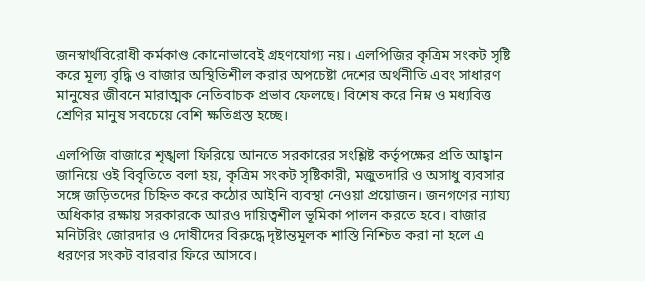জনস্বার্থবিরোধী কর্মকাণ্ড কোনোভাবেই গ্রহণযোগ্য নয়। এলপিজির কৃত্রিম সংকট সৃষ্টি করে মূল্য বৃদ্ধি ও বাজার অস্থিতিশীল করার অপচেষ্টা দেশের অর্থনীতি এবং সাধারণ মানুষের জীবনে মারাত্মক নেতিবাচক প্রভাব ফেলছে। বিশেষ করে নিম্ন ও মধ্যবিত্ত শ্রেণির মানুষ সবচেয়ে বেশি ক্ষতিগ্রস্ত হচ্ছে।

এলপিজি বাজারে শৃঙ্খলা ফিরিয়ে আনতে সরকারের সংশ্লিষ্ট কর্তৃপক্ষের প্রতি আহ্বান জানিয়ে ওই বিবৃতিতে বলা হয়, কৃত্রিম সংকট সৃষ্টিকারী, মজুতদারি ও অসাধু ব্যবসার সঙ্গে জড়িতদের চিহ্নিত করে কঠোর আইনি ব্যবস্থা নেওয়া প্রয়োজন। জনগণের ন্যায্য অধিকার রক্ষায় সরকারকে আরও দায়িত্বশীল ভূমিকা পালন করতে হবে। বাজার মনিটরিং জোরদার ও দোষীদের বিরুদ্ধে দৃষ্টান্তমূলক শাস্তি নিশ্চিত করা না হলে এ ধরণের সংকট বারবার ফিরে আসবে।